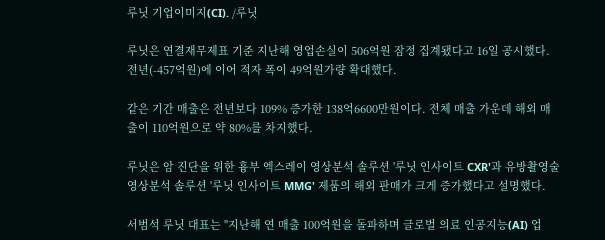루닛 기업이미지(CI). /루닛

루닛은 연결재무제표 기준 지난해 영업손실이 506억원 잠정 집계됐다고 16일 공시했다. 전년(-457억원)에 이어 적자 폭이 49억원가량 확대했다.

같은 기간 매출은 전년보다 109% 증가한 138억6600만원이다. 전체 매출 가운데 해외 매출이 110억원으로 약 80%를 차지했다.

루닛은 암 진단을 위한 흉부 엑스레이 영상분석 솔루션 '루닛 인사이트 CXR'과 유방촬영술 영상분석 솔루션 '루닛 인사이트 MMG' 제품의 해외 판매가 크게 증가했다고 설명했다.

서범석 루닛 대표는 "지난해 연 매출 100억원을 돌파하며 글로벌 의료 인공지능(AI) 업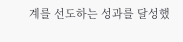계를 선도하는 성과를 달성했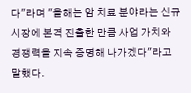다"라며 "올해는 암 치료 분야라는 신규 시장에 본격 진출한 만큼 사업 가치와 경쟁력을 지속 증명해 나가겠다"라고 말했다.